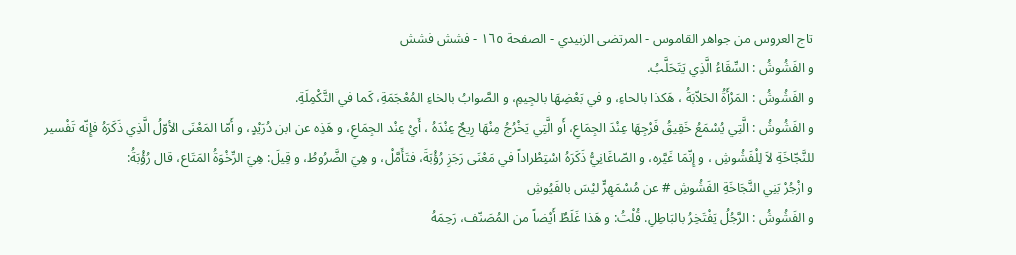تاج العروس من جواهر القاموس - المرتضى الزبيدي - الصفحة ١٦٥ - فشش فشش
و الفَشُوشُ : السِّقَاءُ الَّذِي يَتَحَلَّبُ.
و الفَشُوشُ : المَرْأَةُ الحَلاّبَةُ ، هَكذا بالحاءِ، و في بَعْضِهَا بالجِيمِ، و الصَّوابُ بالخاءِ المُعْجَمَةِ، كَما في التَّكْمِلَةِ.
و الفَشُوشُ : الَّتِي يُسْمَعُ خَقِيقُ فَرْجِهَا عِنْدَ الجِمَاعِ، أَو الَّتِي يَخْرُجُ مِنْهَا رِيحٌ عِنْدَهُ ، أَيْ عِنْد الجِمَاعِ، و هَذِه عن ابن دُرَيْدٍ، و أَمّا المَعْنَى الأوّلُ الَّذِي ذَكَرَهُ فإِنّه تَفْسير للنَّجّاخَةِ لاَ لِلْفَشُوشِ ، و إِنّمَا غَيَّره، و الصّاغَانِيُّ ذَكَرَهُ اسْتِطْراداً في مَعْنَى رَجَزِ رُؤْبَةَ، فتَأَمَّلْ، و هِيَ الضَّرُوطُ، و قِيلَ: هِيَ الرِّخْوَةُ المَتَاع، قال رُؤْبَةُ:
و ازْجُرْ بَنِي النَّجَاخَةِ الفَشُوشِ # عن مُسْمَهِرٍّ ليْسَ بالفَيُوشِ
و الفَشُوشُ : الرَّجُلُ يَفْتَخِرُ بالبَاطِلِ. قُلْتُ: و هَذا غَلَطٌ أَيْضاً من المُصَنّف، رَحِمَهُ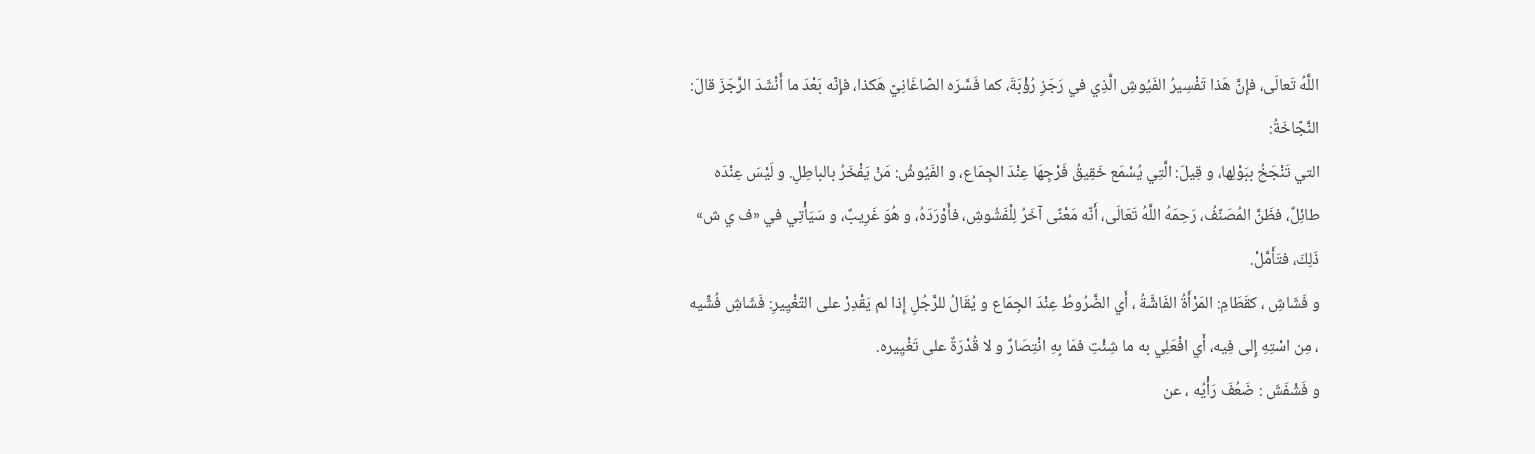اللَّهُ تَعالَى، فإِنَّ هَذا تَفْسِيرُ الفَيُوشِ الَّذِي في رَجَزِ رُؤْبَةَ، كما فَسَّرَه الصّاغَانِيّ هَكذا، فإِنّه بَعْدَ ما أَنْشَدَ الرَّجَزَ قالَ: النَّجّاخَةُ:
التي تَنْجَخُ ببَوْلِها، و قِيلَ: الَّتِي يُسْمَع خَقِيقُ فَرْجِهَا عِنْدَ الجِمَاع، و الفَيُوشُ: مَنْ يَفْخَرُ بالباطِلِ. و لَيْسَ عِنْدَه طائِلٌ، فظَنَّ المُصَنّفُ، رَحِمَهُ اللَّهُ تَعَالَى، أَنّه مَعْنًى آخَرُ لِلْفَشُوشِ، فأَوْرَدَهُ، و هُوَ غَرِيبٌ، و سَيَأْتِي في «ف ي ش» ذَلِكَ، فتَأَمَّلْ.
و فَشَاشِ ، كقَطَامِ: المَرْأَةُ الفَاشَّةُ ، أَي الضَّرُوطُ عِنْدَ الجِمَاع و يُقَالُ للرَّجُلِ إِذا لم يَقْدِرْ على التّغْيِيرِ: فَشَاشِ فُشِّيه ، مِن اسْتِهِ إِلى فِيه، أَي افْعَلِي به ما شِئْتِ فمَا بِهِ انْتِصَارٌ و لا قُدْرَةٌ على تَغْيِيره.
و فَشْفَشَ : ضَعُفَ رَأْيُه ، عن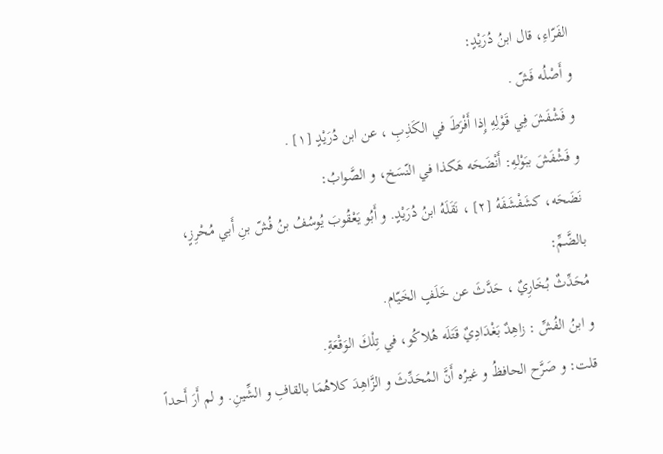الفَرّاءِ، قال ابنُ دُرَيْدٍ:
و أَصْلُه فَشّ .
و فَشْفَشَ فِي قَوْلِهِ إِذا أَفْرَطَ في الكَذِبِ ، عن ابن دُرَيْدٍ [١] .
و فَشْفَشَ ببَوْلهِ: أَنْضَحَه هَكذا في النّسَخ، و الصَّوابُ:
نَضَحَه، كشَفْشَفَهُ [٢] ، نَقَلَهُ ابنُ دُرَيْدٍ. و أَبُو يَعْقُوبَ يُوسُفُ بنُ فُشّ بنِ أَبي مُحْرِزٍ، بالضَّمِّ:
مُحَدِّثٌ بُخَارِيٌ ، حَدَّثَ عن خَلَفٍ الخَيّام.
و ابنُ الفُشِّ : زاهِدٌ بَغْدَادِيٌ قَتَلَه هُلاكُو، في تِلْكَ الوَقْعَةِ.
قلت: و صَرَّح الحافظُ و غيرُه أَنَّ المُحَدِّثَ و الزَّاهِدَ كلاهُمَا بالقافِ و الشِّينِ. و لم أَرَ أَحداً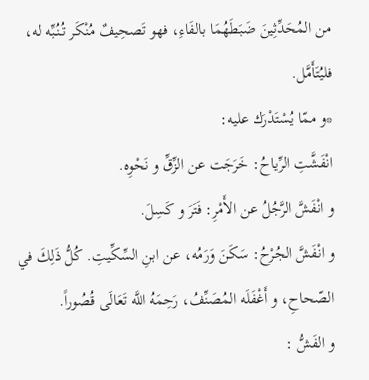من المُحَدِّثِينَ ضَبَطَهُمَا بالفَاءِ، فهو تَصحِيفٌ مُنْكَر تُنُبِّه له، فليُتَأَمَّل.
*و ممّا يُسْتَدْرَك عليه:
انْفَشَّتِ الرِّياحُ: خَرَجَت عن الزِّقِّ و نَحْوِه.
و انْفَشَّ الرَّجُلُ عن الأَمْرِ: فَتَرَ و كَسِلَ.
و انْفَشَّ الجُرْحُ: سَكَنَ وَرَمُه، عن ابنِ السِّكِّيتِ. كُلُّ ذَلِكَ في الصّحاحِ، و أَغْفَلَه المُصَنِّفُ، رَحِمَهُ اللَّه تَعَالَى قُصُوراً.
و الفَشُّ :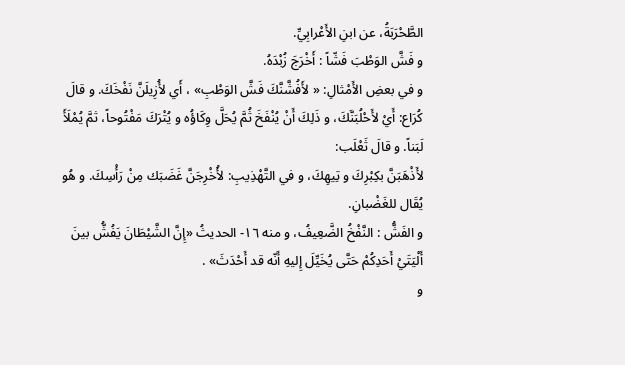الطَّحْرَبَةُ، عن ابنِ الأَعْرابِيِّ.
و فَشَّ الوَطْبَ فَشّاً : أَخْرَجَ زُبْدَهُ.
و في بعضِ الأَمْثالِ: « لأَفُشَّنَّكَ فَشَّ الوَطْبِ» ، أَي لأُزِيلَنَّ نَفْخَكَ. و قالَ كُرَاع: أَيْ لأَحْلُبَنَّكَ، و ذَلِكَ أَنْ يُنْفَخَ ثُمَّ يُحَلَّ وِكَاؤُه و يُتْرَكَ مَفْتُوحاً، ثمَّ يُمْلَأَ لَبَناً. و قالَ ثَعْلَب:
لأَذْهَبَنَّ بكِبْرِكَ و تِيهِكَ، و في التَّهْذِيبِ: لأُخْرِجَنَّ غَضَبَك مِنْ رَأْسِكَ. و هُو يُقَال للغَضْبانِ.
و الفَشُّ : النَّفْخُ الضَّعِيفُ، و منه ١٦- الحديثُ «إِنَّ الشَّيْطَانَ يَفُشُّ بينَ أَلْيَتَيْ أَحَدِكُمْ حَتَّى يُخَيِّلَ إِليهِ أَنّه قد أَحْدَثَ» .
و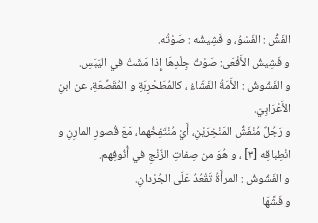الفَشُّ : الفَسْوُ، و فَشِيشُه : صَوْتُه.
و فَشِيشُ الأَفْعَى: صَوْتُ جِلْدِهَا إِذا مَشَتْ في اليَبَسِ.
و الفَشُوشُ : الأَمَةُ الفَشّاءُ ، كالمُطَحْرِبَةِ و المُقَصِّعَةِ، عن ابنِ الأَعْرَابِيّ.
و رَجُلٌ مُنْفَشُّ المَنْخِرَيْنِ، أَيْ مُنْتَفِخُهما، مَعَ قُصورِ المارِنِ و انْطِباقِه [٣] ، و هُوَ من صِفاتِ الزّنْجِ في أُنُوفِهم.
و الفَشُوشُ : المرأَةُ تَقْعُدُ عَلَى الجُرْدانِ.
و فَشَّهَا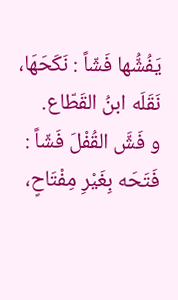يَفُشُّها فَشّاً : نَكَحَهَا، نَقَلَه ابنُ القَطّاع.
و فَشَّ القُفْلَ فَشّاً : فَتَحَه بِغَيْرِ مِفْتَاحٍ،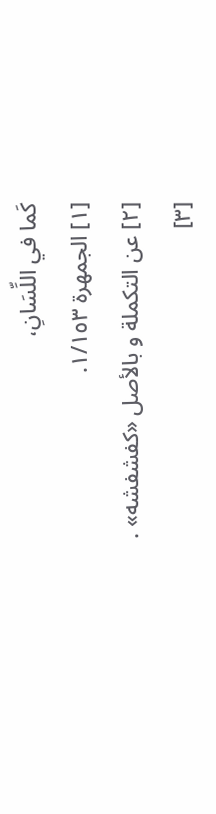كَما في اللِّسَانِ،
[١] الجمهرة ١/١٥٣.
[٢] عن التكملة و بالأصل «كفشفشه» .
[٣]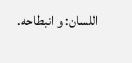اللسان: و انبطاحه.